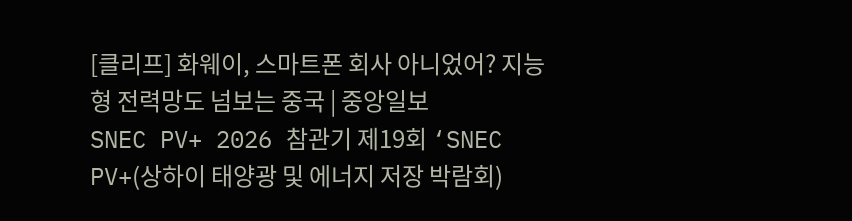[클리프] 화웨이, 스마트폰 회사 아니었어? 지능형 전력망도 넘보는 중국 | 중앙일보
SNEC PV+ 2026 참관기 제19회 ‘SNEC PV+(상하이 태양광 및 에너지 저장 박람회)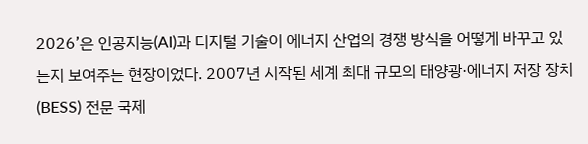2026’은 인공지능(AI)과 디지털 기술이 에너지 산업의 경쟁 방식을 어떻게 바꾸고 있는지 보여주는 현장이었다. 2007년 시작된 세계 최대 규모의 태양광·에너지 저장 장치(BESS) 전문 국제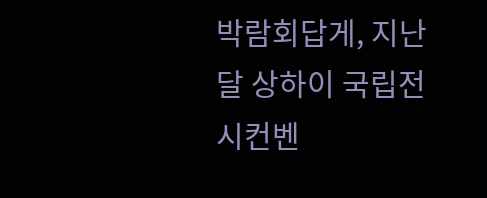박람회답게, 지난달 상하이 국립전시컨벤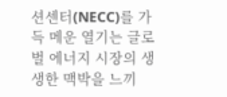션센터(NECC)를 가득 메운 열기는 글로벌 에너지 시장의 생생한 맥박을 느끼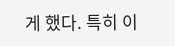게 했다. 특히 이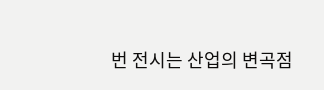번 전시는 산업의 변곡점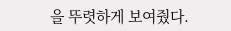을 뚜렷하게 보여줬다.